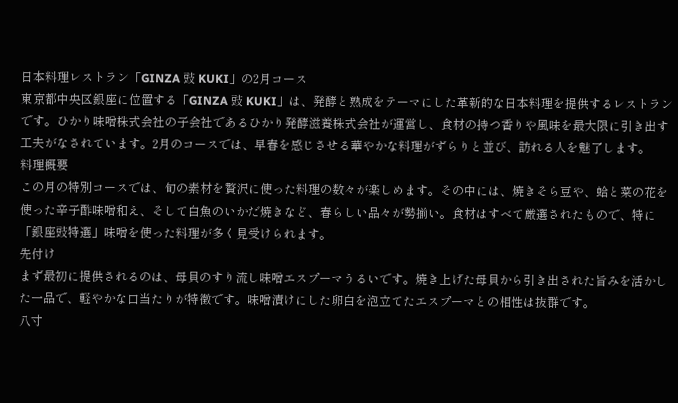日本料理レストラン「GINZA 豉 KUKI」の2月コース
東京都中央区銀座に位置する「GINZA 豉 KUKI」は、発酵と熟成をテーマにした革新的な日本料理を提供するレストランです。ひかり味噌株式会社の子会社であるひかり発酵滋養株式会社が運営し、食材の持つ香りや風味を最大限に引き出す工夫がなされています。2月のコースでは、早春を感じさせる華やかな料理がずらりと並び、訪れる人を魅了します。
料理概要
この月の特別コースでは、旬の素材を贅沢に使った料理の数々が楽しめます。その中には、焼きそら豆や、蛤と菜の花を使った辛子酢味噌和え、そして白魚のいかだ焼きなど、春らしい品々が勢揃い。食材はすべて厳選されたもので、特に「銀座豉特選」味噌を使った料理が多く見受けられます。
先付け
まず最初に提供されるのは、母貝のすり流し味噌エスプーマうるいです。焼き上げた母貝から引き出された旨みを活かした一品で、軽やかな口当たりが特徴です。味噌漬けにした卵白を泡立てたエスプーマとの相性は抜群です。
八寸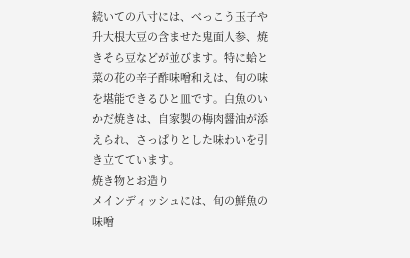続いての八寸には、べっこう玉子や升大根大豆の含ませた鬼面人参、焼きそら豆などが並びます。特に蛤と菜の花の辛子酢味噌和えは、旬の味を堪能できるひと皿です。白魚のいかだ焼きは、自家製の梅肉醤油が添えられ、さっぱりとした味わいを引き立てています。
焼き物とお造り
メインディッシュには、旬の鮮魚の味噌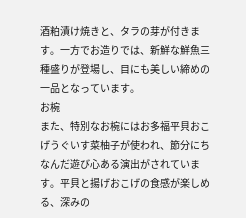酒粕漬け焼きと、タラの芽が付きます。一方でお造りでは、新鮮な鮮魚三種盛りが登場し、目にも美しい締めの一品となっています。
お椀
また、特別なお椀にはお多福平貝おこげうぐいす菜柚子が使われ、節分にちなんだ遊び心ある演出がされています。平貝と揚げおこげの食感が楽しめる、深みの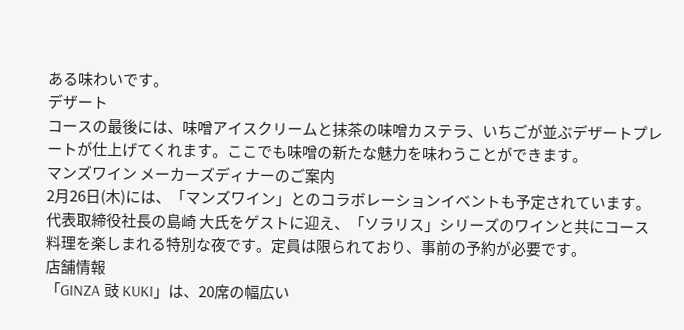ある味わいです。
デザート
コースの最後には、味噌アイスクリームと抹茶の味噌カステラ、いちごが並ぶデザートプレートが仕上げてくれます。ここでも味噌の新たな魅力を味わうことができます。
マンズワイン メーカーズディナーのご案内
2月26日(木)には、「マンズワイン」とのコラボレーションイベントも予定されています。代表取締役社長の島崎 大氏をゲストに迎え、「ソラリス」シリーズのワインと共にコース料理を楽しまれる特別な夜です。定員は限られており、事前の予約が必要です。
店舗情報
「GINZA 豉 KUKI」は、20席の幅広い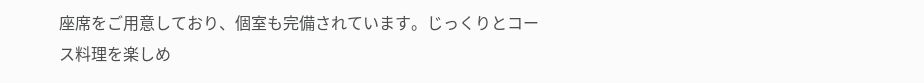座席をご用意しており、個室も完備されています。じっくりとコース料理を楽しめ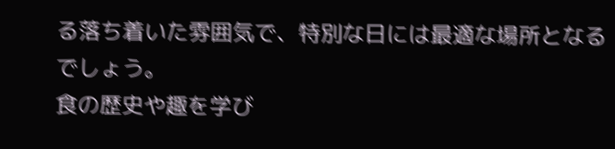る落ち着いた雰囲気で、特別な日には最適な場所となるでしょう。
食の歴史や趣を学び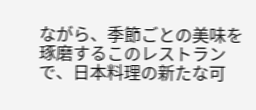ながら、季節ごとの美味を琢磨するこのレストランで、日本料理の新たな可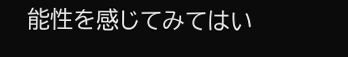能性を感じてみてはい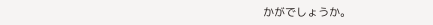かがでしょうか。